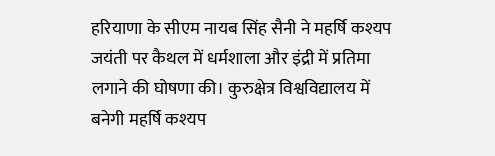हरियाणा के सीएम नायब सिंह सैनी ने महर्षि कश्यप जयंती पर कैथल में धर्मशाला और इंद्री में प्रतिमा लगाने की घोषणा की। कुरुक्षेत्र विश्वविद्यालय में बनेगी महर्षि कश्यप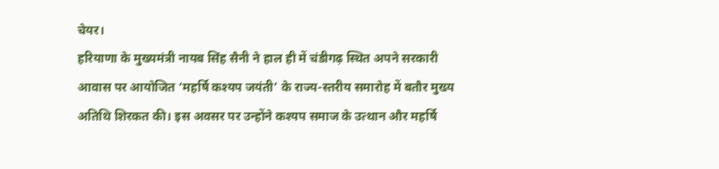चेयर।
हरियाणा के मुख्यमंत्री नायब सिंह सैनी ने हाल ही में चंडीगढ़ स्थित अपने सरकारी आवास पर आयोजित ‘महर्षि कश्यप जयंती’ के राज्य-स्तरीय समारोह में बतौर मुख्य अतिथि शिरकत की। इस अवसर पर उन्होंने कश्यप समाज के उत्थान और महर्षि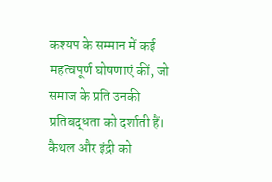कश्यप के सम्मान में कई महत्वपूर्ण घोषणाएं कीं, जो समाज के प्रति उनकी प्रतिबद्धता को दर्शाती हैं।
कैथल और इंद्री को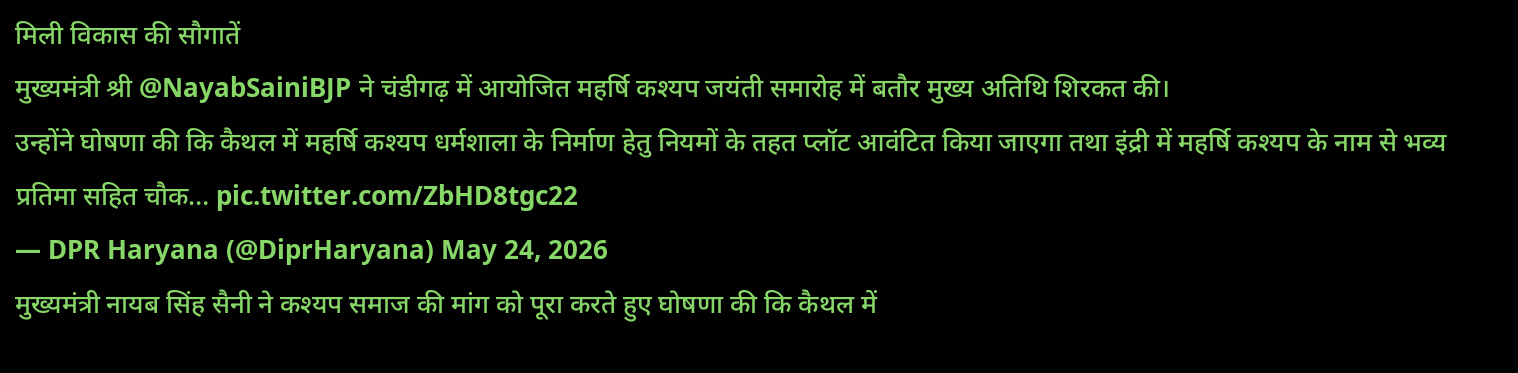मिली विकास की सौगातें
मुख्यमंत्री श्री @NayabSainiBJP ने चंडीगढ़ में आयोजित महर्षि कश्यप जयंती समारोह में बतौर मुख्य अतिथि शिरकत की।
उन्होंने घोषणा की कि कैथल में महर्षि कश्यप धर्मशाला के निर्माण हेतु नियमों के तहत प्लॉट आवंटित किया जाएगा तथा इंद्री में महर्षि कश्यप के नाम से भव्य प्रतिमा सहित चौक… pic.twitter.com/ZbHD8tgc22
— DPR Haryana (@DiprHaryana) May 24, 2026
मुख्यमंत्री नायब सिंह सैनी ने कश्यप समाज की मांग को पूरा करते हुए घोषणा की कि कैथल में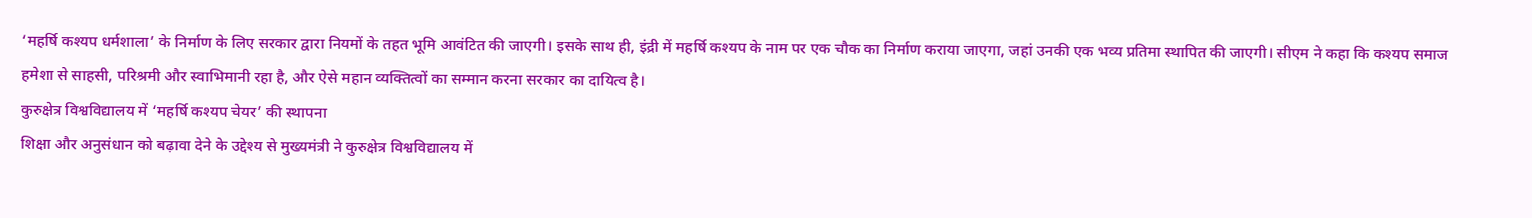‘महर्षि कश्यप धर्मशाला’ के निर्माण के लिए सरकार द्वारा नियमों के तहत भूमि आवंटित की जाएगी। इसके साथ ही, इंद्री में महर्षि कश्यप के नाम पर एक चौक का निर्माण कराया जाएगा, जहां उनकी एक भव्य प्रतिमा स्थापित की जाएगी। सीएम ने कहा कि कश्यप समाज हमेशा से साहसी, परिश्रमी और स्वाभिमानी रहा है, और ऐसे महान व्यक्तित्वों का सम्मान करना सरकार का दायित्व है।
कुरुक्षेत्र विश्वविद्यालय में ‘महर्षि कश्यप चेयर’ की स्थापना
शिक्षा और अनुसंधान को बढ़ावा देने के उद्देश्य से मुख्यमंत्री ने कुरुक्षेत्र विश्वविद्यालय में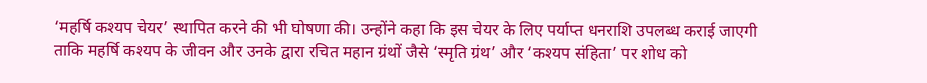‘महर्षि कश्यप चेयर’ स्थापित करने की भी घोषणा की। उन्होंने कहा कि इस चेयर के लिए पर्याप्त धनराशि उपलब्ध कराई जाएगी ताकि महर्षि कश्यप के जीवन और उनके द्वारा रचित महान ग्रंथों जैसे ‘स्मृति ग्रंथ’ और ‘कश्यप संहिता’ पर शोध को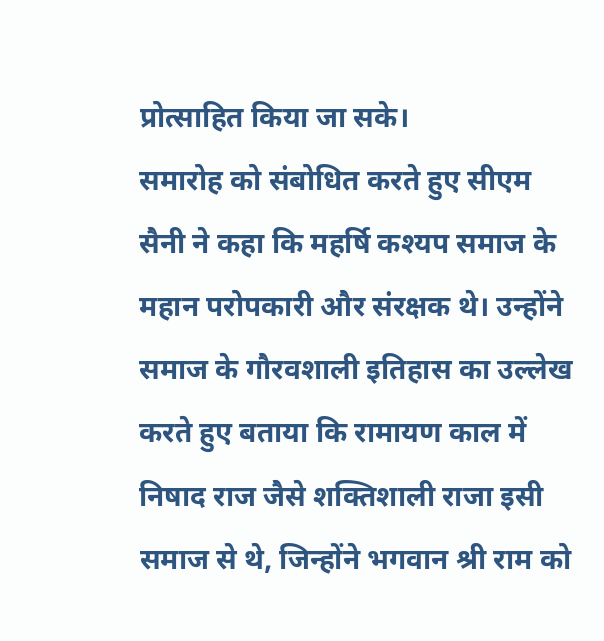प्रोत्साहित किया जा सके।
समारोह को संबोधित करते हुए सीएम सैनी ने कहा कि महर्षि कश्यप समाज के महान परोपकारी और संरक्षक थे। उन्होंने समाज के गौरवशाली इतिहास का उल्लेख करते हुए बताया कि रामायण काल में निषाद राज जैसे शक्तिशाली राजा इसी समाज से थे, जिन्होंने भगवान श्री राम को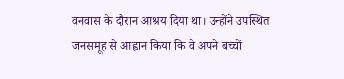वनवास के दौरान आश्रय दिया था। उन्होंने उपस्थित जनसमूह से आह्वान किया कि वे अपने बच्चों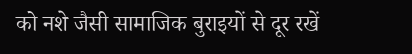को नशे जैसी सामाजिक बुराइयों से दूर रखें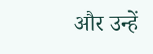और उन्हें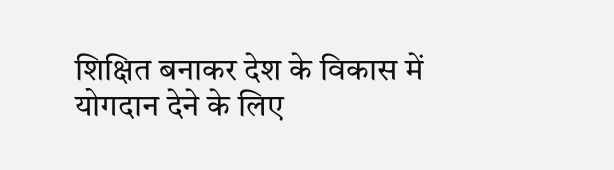शिक्षित बनाकर देश के विकास में योगदान देने के लिए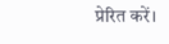प्रेरित करें।